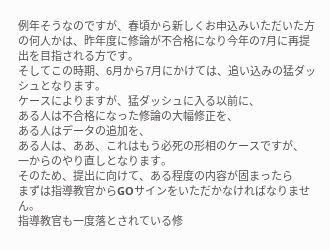例年そうなのですが、春頃から新しくお申込みいただいた方の何人かは、昨年度に修論が不合格になり今年の7月に再提出を目指される方です。
そしてこの時期、6月から7月にかけては、追い込みの猛ダッシュとなります。
ケースによりますが、猛ダッシュに入る以前に、
ある人は不合格になった修論の大幅修正を、
ある人はデータの追加を、
ある人は、ああ、これはもう必死の形相のケースですが、
一からのやり直しとなります。
そのため、提出に向けて、ある程度の内容が固まったら
まずは指導教官からGOサインをいただかなければなりません。
指導教官も一度落とされている修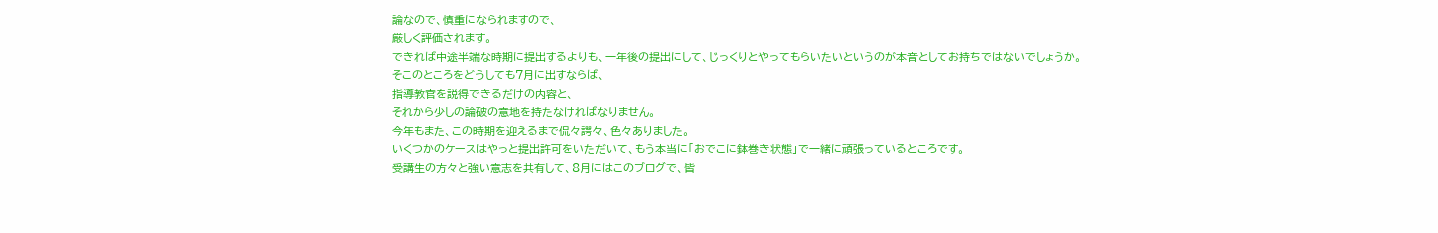論なので、慎重になられますので、
厳しく評価されます。
できれば中途半端な時期に提出するよりも、一年後の提出にして、じっくりとやってもらいたいというのが本音としてお持ちではないでしょうか。
そこのところをどうしても7月に出すならば、
指導教官を説得できるだけの内容と、
それから少しの論破の意地を持たなければなりません。
今年もまた、この時期を迎えるまで侃々諤々、色々ありました。
いくつかのケースはやっと提出許可をいただいて、もう本当に「おでこに鉢巻き状態」で一緒に頑張っているところです。
受講生の方々と強い意志を共有して、8月にはこのブログで、皆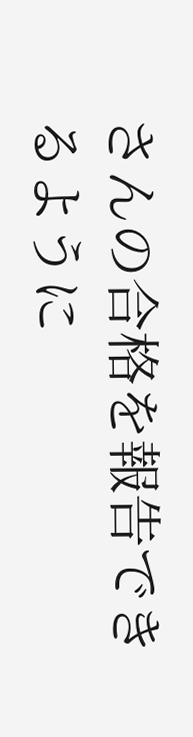さんの合格を報告できるように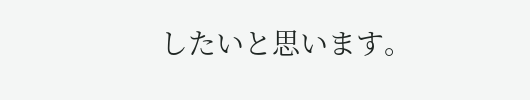したいと思います。